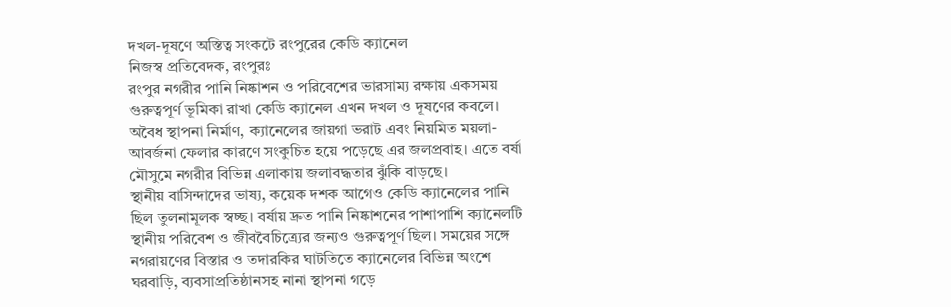দখল-দূষণে অস্তিত্ব সংকটে রংপুরের কেডি ক্যানেল
নিজস্ব প্রতিবেদক, রংপুরঃ
রংপুর নগরীর পানি নিষ্কাশন ও পরিবেশের ভারসাম্য রক্ষায় একসময় গুরুত্বপূর্ণ ভূমিকা রাখা কেডি ক্যানেল এখন দখল ও দূষণের কবলে। অবৈধ স্থাপনা নির্মাণ, ক্যানেলের জায়গা ভরাট এবং নিয়মিত ময়লা-আবর্জনা ফেলার কারণে সংকুচিত হয়ে পড়েছে এর জলপ্রবাহ। এতে বর্ষা মৌসুমে নগরীর বিভিন্ন এলাকায় জলাবদ্ধতার ঝুঁকি বাড়ছে।
স্থানীয় বাসিন্দাদের ভাষ্য, কয়েক দশক আগেও কেডি ক্যানেলের পানি ছিল তুলনামূলক স্বচ্ছ। বর্ষায় দ্রুত পানি নিষ্কাশনের পাশাপাশি ক্যানেলটি স্থানীয় পরিবেশ ও জীববৈচিত্র্যের জন্যও গুরুত্বপূর্ণ ছিল। সময়ের সঙ্গে নগরায়ণের বিস্তার ও তদারকির ঘাটতিতে ক্যানেলের বিভিন্ন অংশে ঘরবাড়ি, ব্যবসাপ্রতিষ্ঠানসহ নানা স্থাপনা গড়ে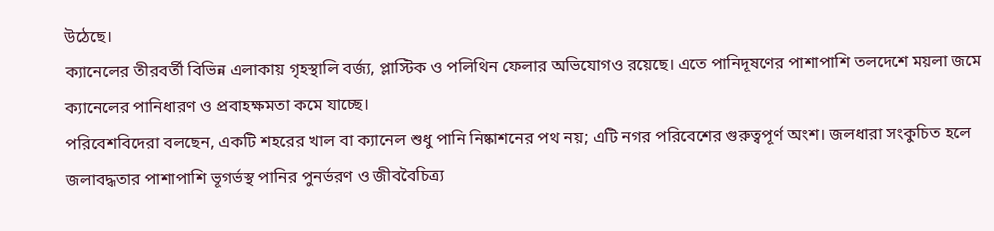উঠেছে।
ক্যানেলের তীরবর্তী বিভিন্ন এলাকায় গৃহস্থালি বর্জ্য, প্লাস্টিক ও পলিথিন ফেলার অভিযোগও রয়েছে। এতে পানিদূষণের পাশাপাশি তলদেশে ময়লা জমে ক্যানেলের পানিধারণ ও প্রবাহক্ষমতা কমে যাচ্ছে।
পরিবেশবিদেরা বলছেন, একটি শহরের খাল বা ক্যানেল শুধু পানি নিষ্কাশনের পথ নয়; এটি নগর পরিবেশের গুরুত্বপূর্ণ অংশ। জলধারা সংকুচিত হলে জলাবদ্ধতার পাশাপাশি ভূগর্ভস্থ পানির পুনর্ভরণ ও জীববৈচিত্র্য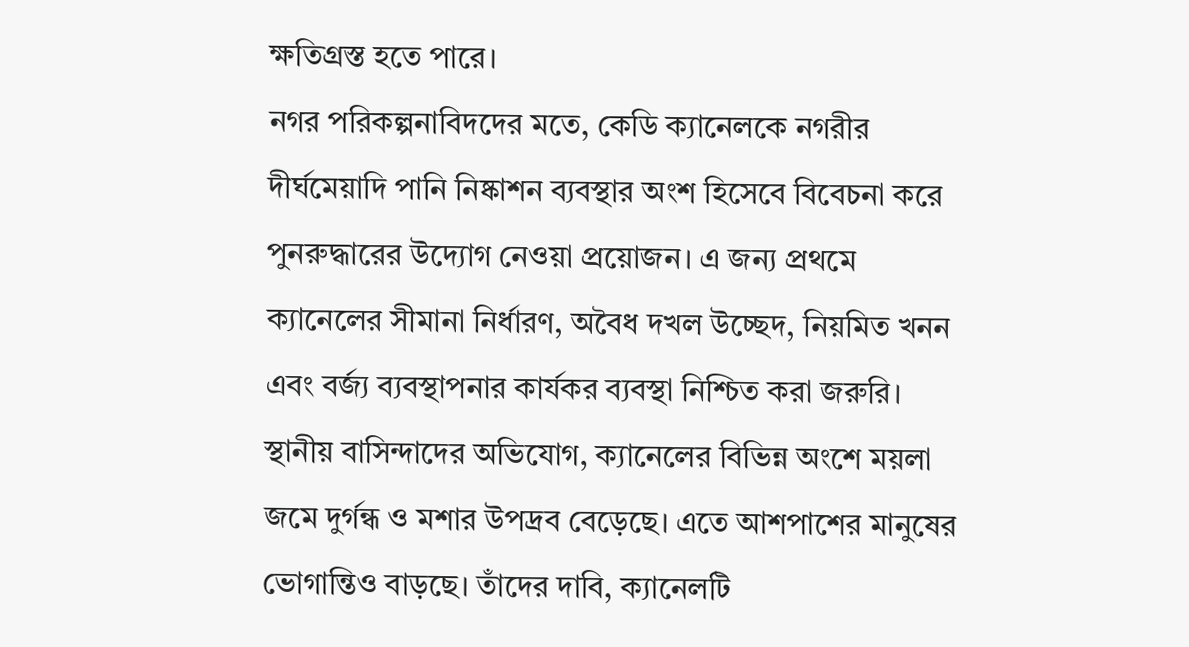ক্ষতিগ্রস্ত হতে পারে।
নগর পরিকল্পনাবিদদের মতে, কেডি ক্যানেলকে নগরীর দীর্ঘমেয়াদি পানি নিষ্কাশন ব্যবস্থার অংশ হিসেবে বিবেচনা করে পুনরুদ্ধারের উদ্যোগ নেওয়া প্রয়োজন। এ জন্য প্রথমে ক্যানেলের সীমানা নির্ধারণ, অবৈধ দখল উচ্ছেদ, নিয়মিত খনন এবং বর্জ্য ব্যবস্থাপনার কার্যকর ব্যবস্থা নিশ্চিত করা জরুরি।
স্থানীয় বাসিন্দাদের অভিযোগ, ক্যানেলের বিভিন্ন অংশে ময়লা জমে দুর্গন্ধ ও মশার উপদ্রব বেড়েছে। এতে আশপাশের মানুষের ভোগান্তিও বাড়ছে। তাঁদের দাবি, ক্যানেলটি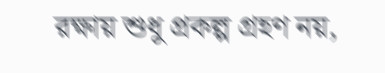রক্ষায় শুধু প্রকল্প গ্রহণ নয়,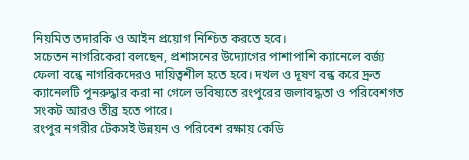নিয়মিত তদারকি ও আইন প্রয়োগ নিশ্চিত করতে হবে।
সচেতন নাগরিকেরা বলছেন, প্রশাসনের উদ্যোগের পাশাপাশি ক্যানেলে বর্জ্য ফেলা বন্ধে নাগরিকদেরও দায়িত্বশীল হতে হবে। দখল ও দূষণ বন্ধ করে দ্রুত ক্যানেলটি পুনরুদ্ধার করা না গেলে ভবিষ্যতে রংপুরের জলাবদ্ধতা ও পরিবেশগত সংকট আরও তীব্র হতে পারে।
রংপুর নগরীর টেকসই উন্নয়ন ও পরিবেশ রক্ষায় কেডি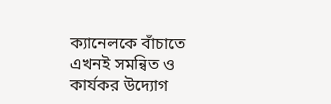ক্যানেলকে বাঁচাতে এখনই সমন্বিত ও কার্যকর উদ্যোগ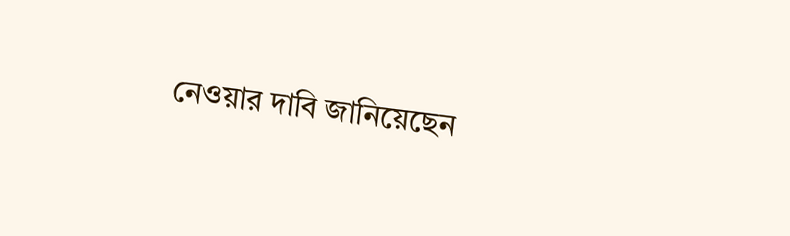নেওয়ার দাবি জানিয়েছেন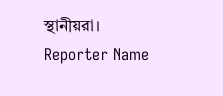স্থানীয়রা।
Reporter Name